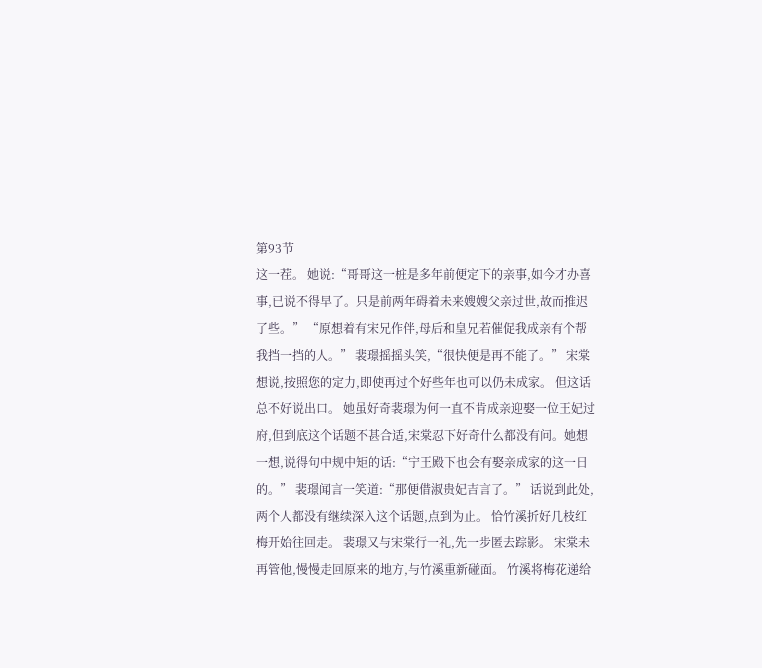第93节
这一茬。 她说:“哥哥这一桩是多年前便定下的亲事,如今才办喜事,已说不得早了。只是前两年碍着未来嫂嫂父亲过世,故而推迟了些。” “原想着有宋兄作伴,母后和皇兄若催促我成亲有个帮我挡一挡的人。” 裴璟摇摇头笑,“很快便是再不能了。” 宋棠想说,按照您的定力,即使再过个好些年也可以仍未成家。 但这话总不好说出口。 她虽好奇裴璟为何一直不肯成亲迎娶一位王妃过府,但到底这个话题不甚合适,宋棠忍下好奇什么都没有问。她想一想,说得句中规中矩的话:“宁王殿下也会有娶亲成家的这一日的。” 裴璟闻言一笑道:“那便借淑贵妃吉言了。” 话说到此处,两个人都没有继续深入这个话题,点到为止。 恰竹溪折好几枝红梅开始往回走。 裴璟又与宋棠行一礼,先一步匿去踪影。 宋棠未再管他,慢慢走回原来的地方,与竹溪重新碰面。 竹溪将梅花递给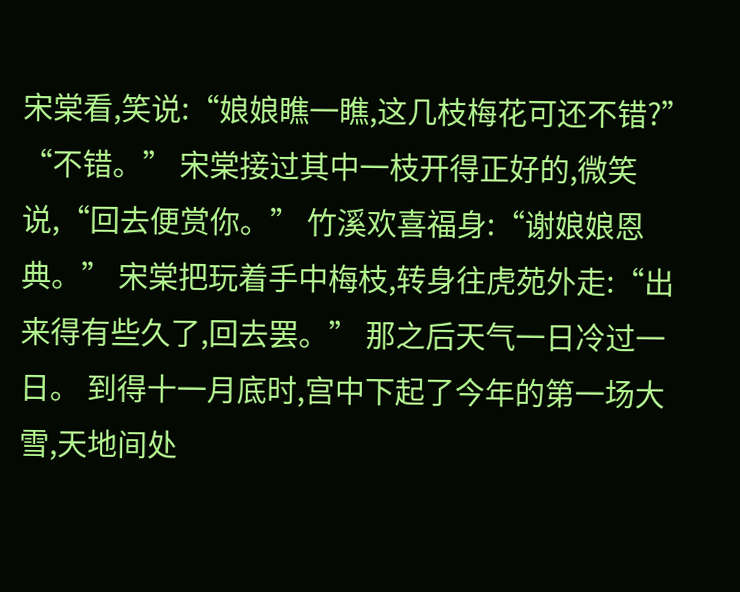宋棠看,笑说:“娘娘瞧一瞧,这几枝梅花可还不错?” “不错。” 宋棠接过其中一枝开得正好的,微笑说,“回去便赏你。” 竹溪欢喜福身:“谢娘娘恩典。” 宋棠把玩着手中梅枝,转身往虎苑外走:“出来得有些久了,回去罢。” 那之后天气一日冷过一日。 到得十一月底时,宫中下起了今年的第一场大雪,天地间处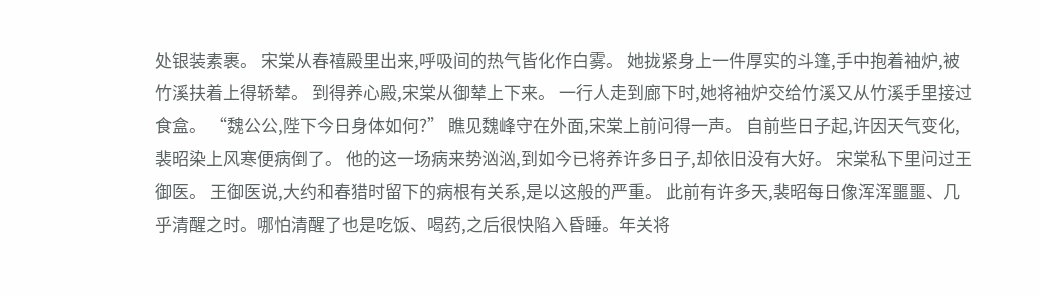处银装素裹。 宋棠从春禧殿里出来,呼吸间的热气皆化作白雾。 她拢紧身上一件厚实的斗篷,手中抱着袖炉,被竹溪扶着上得轿辇。 到得养心殿,宋棠从御辇上下来。 一行人走到廊下时,她将袖炉交给竹溪又从竹溪手里接过食盒。 “魏公公,陛下今日身体如何?” 瞧见魏峰守在外面,宋棠上前问得一声。 自前些日子起,许因天气变化,裴昭染上风寒便病倒了。 他的这一场病来势汹汹,到如今已将养许多日子,却依旧没有大好。 宋棠私下里问过王御医。 王御医说,大约和春猎时留下的病根有关系,是以这般的严重。 此前有许多天,裴昭每日像浑浑噩噩、几乎清醒之时。哪怕清醒了也是吃饭、喝药,之后很快陷入昏睡。年关将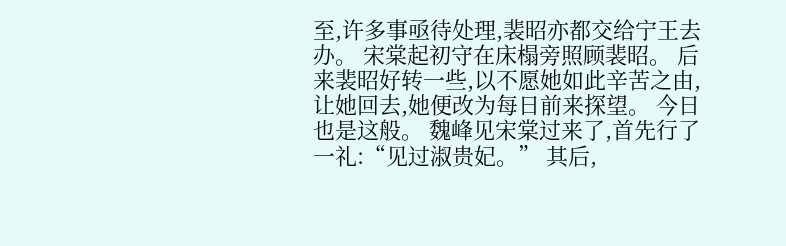至,许多事亟待处理,裴昭亦都交给宁王去办。 宋棠起初守在床榻旁照顾裴昭。 后来裴昭好转一些,以不愿她如此辛苦之由,让她回去,她便改为每日前来探望。 今日也是这般。 魏峰见宋棠过来了,首先行了一礼:“见过淑贵妃。” 其后,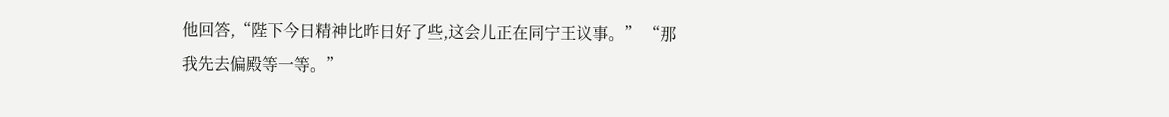他回答,“陛下今日精神比昨日好了些,这会儿正在同宁王议事。” “那我先去偏殿等一等。”